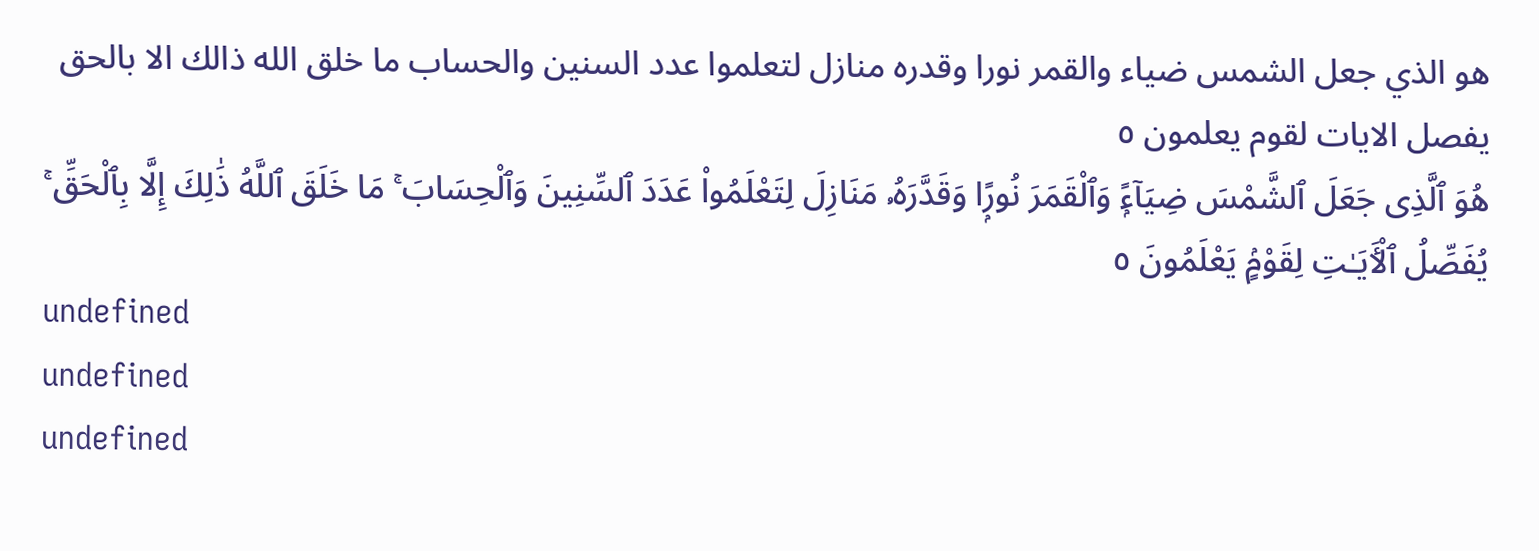هو الذي جعل الشمس ضياء والقمر نورا وقدره منازل لتعلموا عدد السنين والحساب ما خلق الله ذالك الا بالحق يفصل الايات لقوم يعلمون ٥
هُوَ ٱلَّذِى جَعَلَ ٱلشَّمْسَ ضِيَآءًۭ وَٱلْقَمَرَ نُورًۭا وَقَدَّرَهُۥ مَنَازِلَ لِتَعْلَمُوا۟ عَدَدَ ٱلسِّنِينَ وَٱلْحِسَابَ ۚ مَا خَلَقَ ٱللَّهُ ذَٰلِكَ إِلَّا بِٱلْحَقِّ ۚ يُفَصِّلُ ٱلْـَٔايَـٰتِ لِقَوْمٍۢ يَعْلَمُونَ ٥
undefined
undefined
undefined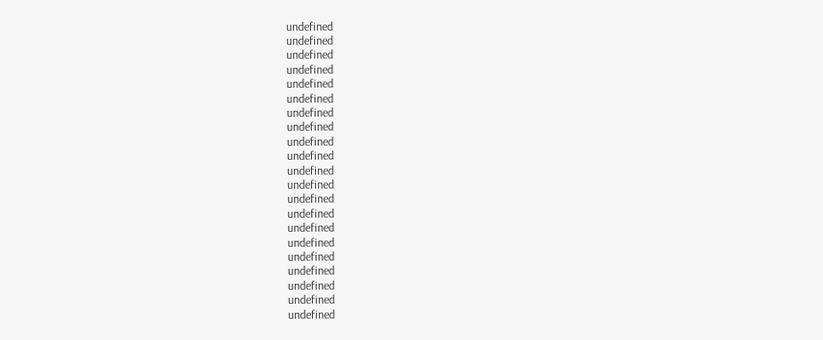undefined
undefined
undefined
undefined
undefined
undefined
undefined
undefined
undefined
undefined
undefined
undefined
undefined
undefined
undefined
undefined
undefined
undefined
undefined
undefined
undefined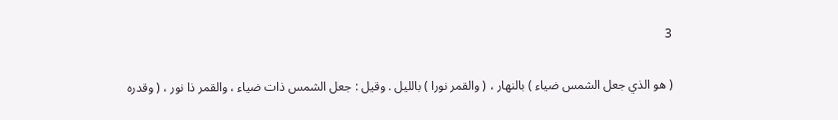3

( هو الذي جعل الشمس ضياء ) بالنهار ، ( والقمر نورا ) بالليل . وقيل : جعل الشمس ذات ضياء ، والقمر ذا نور ، ( وقدره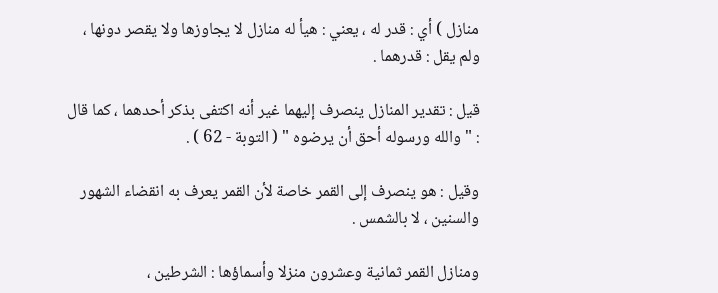منازل ) أي : قدر له ، يعني : هيأ له منازل لا يجاوزها ولا يقصر دونها ، ولم يقل : قدرهما .

قيل : تقدير المنازل ينصرف إليهما غير أنه اكتفى بذكر أحدهما ، كما قال : " والله ورسوله أحق أن يرضوه " ( التوبة - 62 ) .

وقيل : هو ينصرف إلى القمر خاصة لأن القمر يعرف به انقضاء الشهور والسنين ، لا بالشمس .

ومنازل القمر ثمانية وعشرون منزلا وأسماؤها : الشرطين ،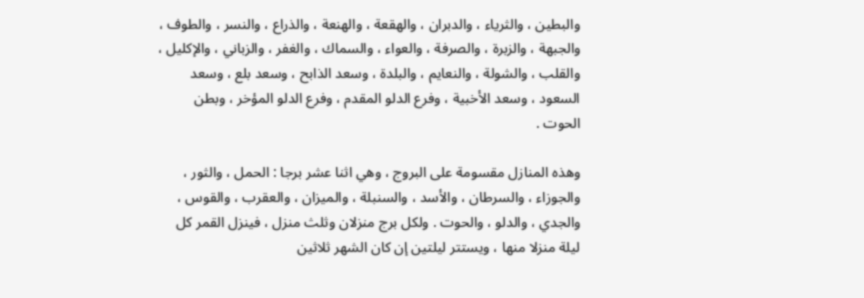والبطين ، والثرياء ، والدبران ، والهقعة ، والهنعة ، والذراع ، والنسر ، والطوف ، والجبهة ، والزبرة ، والصرفة ، والعواء ، والسماك ، والغفر ، والزباني ، والإكليل ، والقلب ، والشولة ، والنعايم ، والبلدة ، وسعد الذابح ، وسعد بلع ، وسعد السعود ، وسعد الأخبية ، وفرع الدلو المقدم ، وفرع الدلو المؤخر ، وبطن الحوت .

وهذه المنازل مقسومة على البروج ، وهي اثنا عشر برجا : الحمل ، والثور ، والجوزاء ، والسرطان ، والأسد ، والسنبلة ، والميزان ، والعقرب ، والقوس ، والجدي ، والدلو ، والحوت . ولكل برج منزلان وثلث منزل ، فينزل القمر كل ليلة منزلا منها ، ويستتر ليلتين إن كان الشهر ثلاثين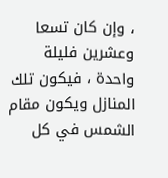، وإن كان تسعا وعشرين فليلة واحدة ، فيكون تلك المنازل ويكون مقام الشمس في كل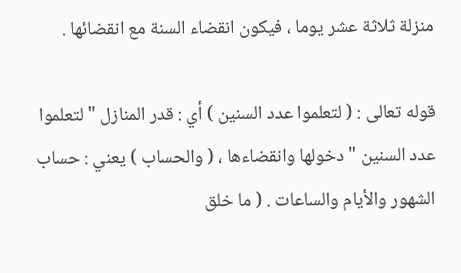منزلة ثلاثة عشر يوما ، فيكون انقضاء السنة مع انقضائها .

قوله تعالى : ( لتعلموا عدد السنين ) أي : قدر المنازل " لتعلموا عدد السنين " دخولها وانقضاءها ، ( والحساب ) يعني : حساب الشهور والأيام والساعات . ( ما خلق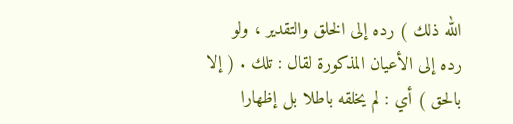الله ذلك ) رده إلى الخلق والتقدير ، ولو رده إلى الأعيان المذكورة لقال : تلك . ( إلا بالحق ) أي : لم يخلقه باطلا بل إظهارا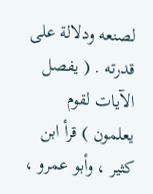لصنعه ودلالة على قدرته . ( يفصل الآيات لقوم يعلمون ) قرأ ابن كثير ، وأبو عمرو ،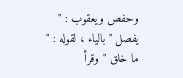وحفص ويعقوب : " يفصل " بالياء ، لقوله : " ما خلق " وقرأ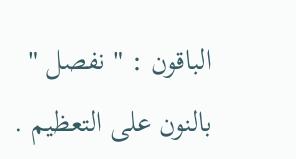الباقون : " نفصل " بالنون على التعظيم .